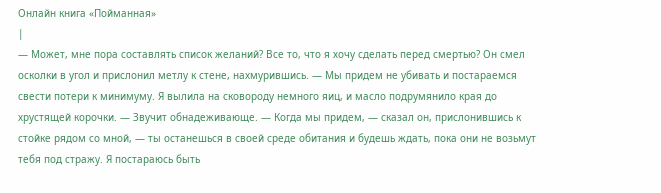Онлайн книга «Пойманная»
|
— Может, мне пора составлять список желаний? Все то, что я хочу сделать перед смертью? Он смел осколки в угол и прислонил метлу к стене, нахмурившись. — Мы придем не убивать и постараемся свести потери к минимуму. Я вылила на сковороду немного яиц, и масло подрумянило края до хрустящей корочки. — Звучит обнадеживающе. — Когда мы придем, — сказал он, прислонившись к стойке рядом со мной, — ты останешься в своей среде обитания и будешь ждать, пока они не возьмут тебя под стражу. Я постараюсь быть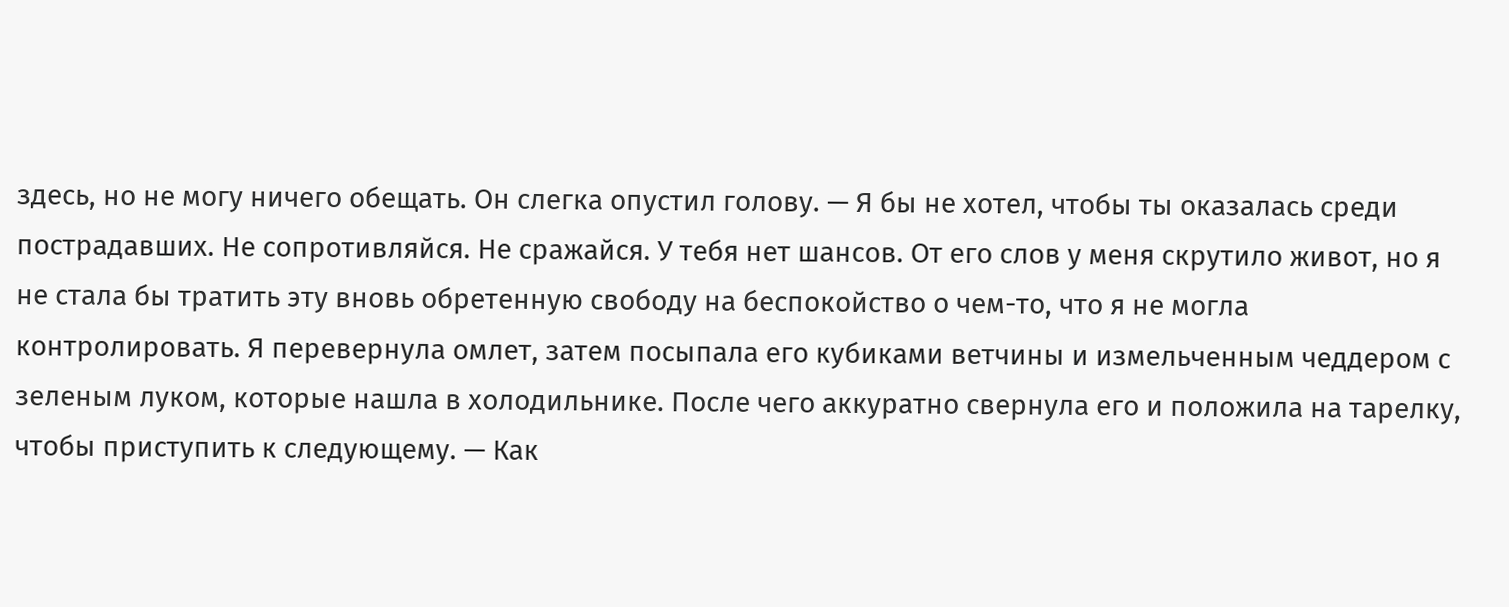здесь, но не могу ничего обещать. Он слегка опустил голову. — Я бы не хотел, чтобы ты оказалась среди пострадавших. Не сопротивляйся. Не сражайся. У тебя нет шансов. От его слов у меня скрутило живот, но я не стала бы тратить эту вновь обретенную свободу на беспокойство о чем-то, что я не могла контролировать. Я перевернула омлет, затем посыпала его кубиками ветчины и измельченным чеддером с зеленым луком, которые нашла в холодильнике. После чего аккуратно свернула его и положила на тарелку, чтобы приступить к следующему. — Как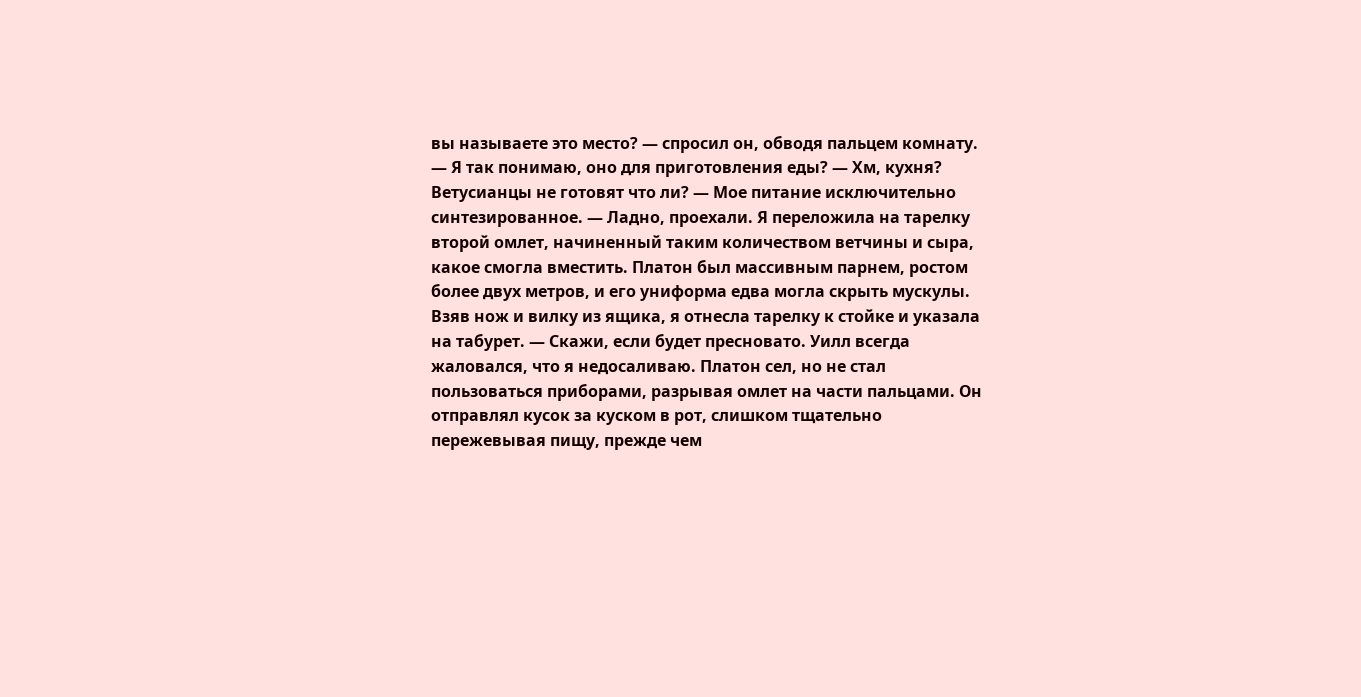вы называете это место? — спросил он, обводя пальцем комнату. — Я так понимаю, оно для приготовления еды? — Хм, кухня? Ветусианцы не готовят что ли? — Мое питание исключительно синтезированное. — Ладно, проехали. Я переложила на тарелку второй омлет, начиненный таким количеством ветчины и сыра, какое смогла вместить. Платон был массивным парнем, ростом более двух метров, и его униформа едва могла скрыть мускулы. Взяв нож и вилку из ящика, я отнесла тарелку к стойке и указала на табурет. — Скажи, если будет пресновато. Уилл всегда жаловался, что я недосаливаю. Платон сел, но не стал пользоваться приборами, разрывая омлет на части пальцами. Он отправлял кусок за куском в рот, слишком тщательно пережевывая пищу, прежде чем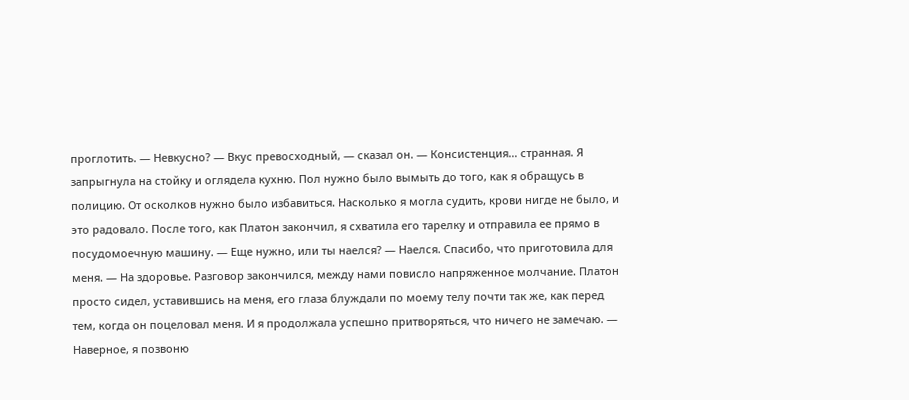проглотить. — Невкусно? — Вкус превосходный, — сказал он. — Консистенция… странная. Я запрыгнула на стойку и оглядела кухню. Пол нужно было вымыть до того, как я обращусь в полицию. От осколков нужно было избавиться. Насколько я могла судить, крови нигде не было, и это радовало. После того, как Платон закончил, я схватила его тарелку и отправила ее прямо в посудомоечную машину. — Еще нужно, или ты наелся? — Наелся. Спасибо, что приготовила для меня. — На здоровье. Разговор закончился, между нами повисло напряженное молчание. Платон просто сидел, уставившись на меня, его глаза блуждали по моему телу почти так же, как перед тем, когда он поцеловал меня. И я продолжала успешно притворяться, что ничего не замечаю. — Наверное, я позвоню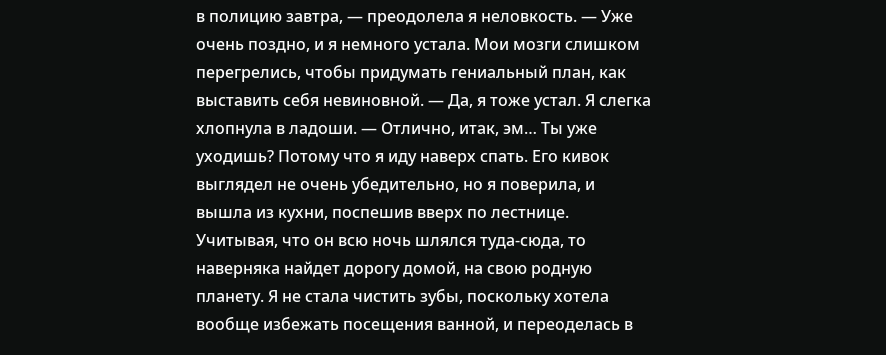в полицию завтра, — преодолела я неловкость. — Уже очень поздно, и я немного устала. Мои мозги слишком перегрелись, чтобы придумать гениальный план, как выставить себя невиновной. — Да, я тоже устал. Я слегка хлопнула в ладоши. — Отлично, итак, эм… Ты уже уходишь? Потому что я иду наверх спать. Его кивок выглядел не очень убедительно, но я поверила, и вышла из кухни, поспешив вверх по лестнице. Учитывая, что он всю ночь шлялся туда-сюда, то наверняка найдет дорогу домой, на свою родную планету. Я не стала чистить зубы, поскольку хотела вообще избежать посещения ванной, и переоделась в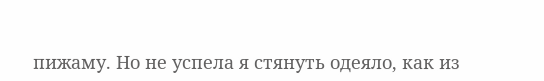пижаму. Но не успела я стянуть одеяло, как из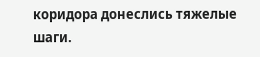коридора донеслись тяжелые шаги.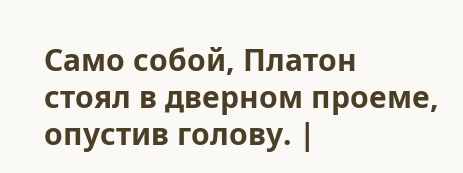Само собой, Платон стоял в дверном проеме, опустив голову. |